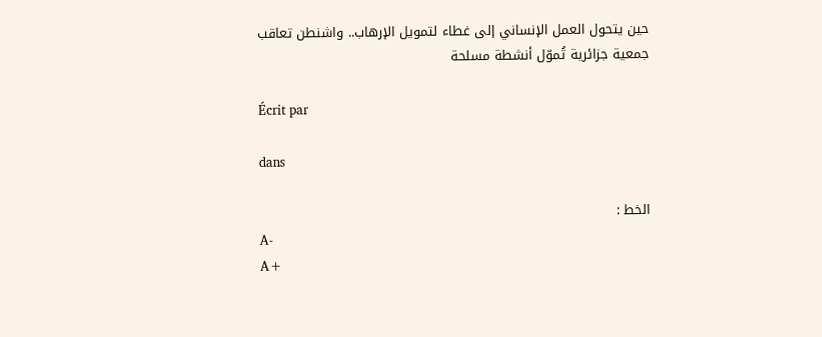حين يتحول العمل الإنساني إلى غطاء لتمويل الإرهاب.. واشنطن تعاقب جمعية جزائرية تُموّل أنشطة مسلحة

Écrit par

dans

الخط :
A-
A+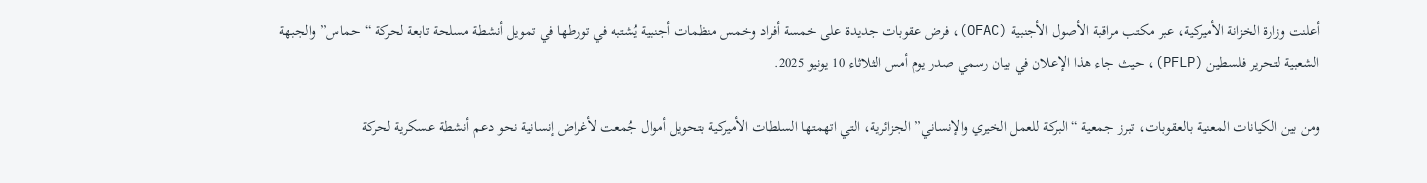أعلنت وزارة الخزانة الأميركية، عبر مكتب مراقبة الأصول الأجنبية (OFAC)، فرض عقوبات جديدة على خمسة أفراد وخمس منظمات أجنبية يُشتبه في تورطها في تمويل أنشطة مسلحة تابعة لحركة “حماس” والجبهة الشعبية لتحرير فلسطين (PFLP)، حيث جاء هذا الإعلان في بيان رسمي صدر يوم أمس الثلاثاء 10 يونيو 2025.

ومن بين الكيانات المعنية بالعقوبات، تبرز جمعية “البركة للعمل الخيري والإنساني” الجزائرية، التي اتهمتها السلطات الأميركية بتحويل أموال جُمعت لأغراض إنسانية نحو دعم أنشطة عسكرية لحركة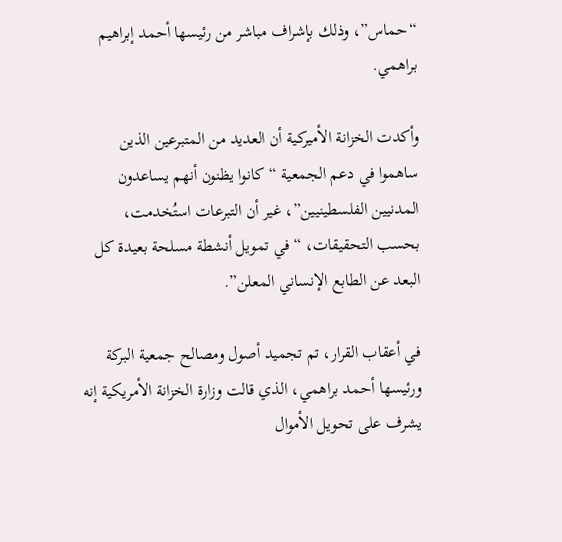“حماس”، وذلك بإشراف مباشر من رئيسها أحمد إبراهيم براهمي.

وأكدت الخزانة الأميركية أن العديد من المتبرعين الذين ساهموا في دعم الجمعية “كانوا يظنون أنهم يساعدون المدنيين الفلسطينيين”، غير أن التبرعات استُخدمت، بحسب التحقيقات، “في تمويل أنشطة مسلحة بعيدة كل البعد عن الطابع الإنساني المعلن”.

في أعقاب القرار، تم تجميد أصول ومصالح جمعية البركة ورئيسها أحمد براهمي، الذي قالت وزارة الخزانة الأمريكية إنه يشرف على تحويل الأموال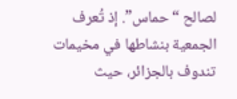لصالح “حماس”. إذ تُعرف الجمعية بنشاطها في مخيمات تندوف بالجزائر، حيث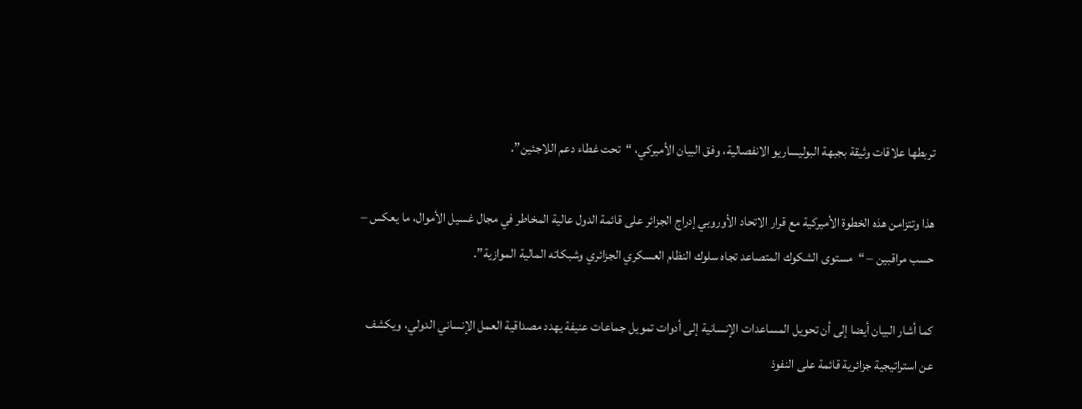تربطها علاقات وثيقة بجبهة البوليساريو الانفصالية، وفق البيان الأميركي، “تحت غطاء دعم اللاجئين”.

هذا وتتزامن هذه الخطوة الأميركية مع قرار الاتحاد الأوروبي إدراج الجزائر على قائمة الدول عالية المخاطر في مجال غسيل الأموال، ما يعكس – حسب مراقبين – “مستوى الشكوك المتصاعد تجاه سلوك النظام العسكري الجزائري وشبكاته المالية الموازية”.

كما أشار البيان أيضا إلى أن تحويل المساعدات الإنسانية إلى أدوات تمويل جماعات عنيفة يهدد مصداقية العمل الإنساني الدولي، ويكشف عن استراتيجية جزائرية قائمة على النفوذ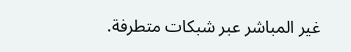غير المباشر عبر شبكات متطرفة.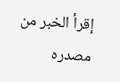إقرأ الخبر من مصدره